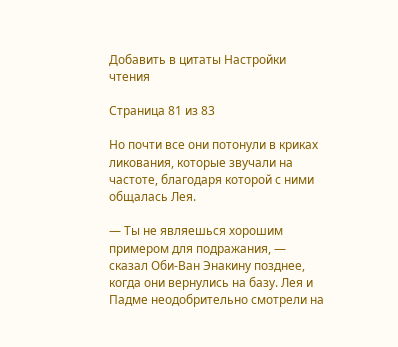Добавить в цитаты Настройки чтения

Страница 81 из 83

Но почти все они потонули в криках ликования, которые звучали на частоте, благодаря которой с ними общалась Лея.

— Ты не являешься хорошим примером для подражания, — сказал Оби-Ван Энакину позднее, когда они вернулись на базу. Лея и Падме неодобрительно смотрели на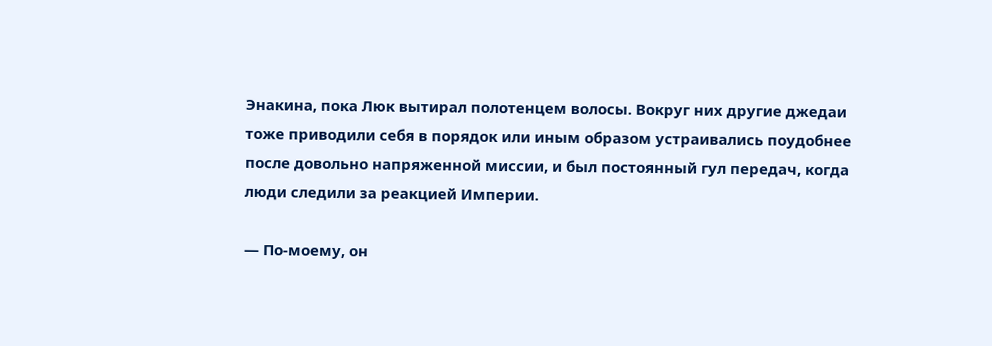Энакина, пока Люк вытирал полотенцем волосы. Вокруг них другие джедаи тоже приводили себя в порядок или иным образом устраивались поудобнее после довольно напряженной миссии, и был постоянный гул передач, когда люди следили за реакцией Империи.

— По-моему, он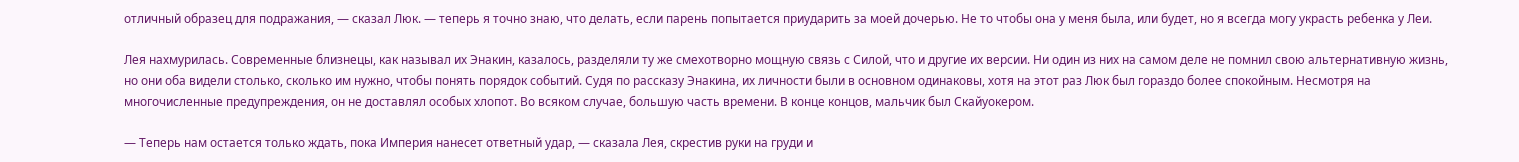отличный образец для подражания, — сказал Люк. — теперь я точно знаю, что делать, если парень попытается приударить за моей дочерью. Не то чтобы она у меня была, или будет, но я всегда могу украсть ребенка у Леи.

Лея нахмурилась. Современные близнецы, как называл их Энакин, казалось, разделяли ту же смехотворно мощную связь с Силой, что и другие их версии. Ни один из них на самом деле не помнил свою альтернативную жизнь, но они оба видели столько, сколько им нужно, чтобы понять порядок событий. Судя по рассказу Энакина, их личности были в основном одинаковы, хотя на этот раз Люк был гораздо более спокойным. Несмотря на многочисленные предупреждения, он не доставлял особых хлопот. Во всяком случае, большую часть времени. В конце концов, мальчик был Скайуокером.

— Теперь нам остается только ждать, пока Империя нанесет ответный удар, — сказала Лея, скрестив руки на груди и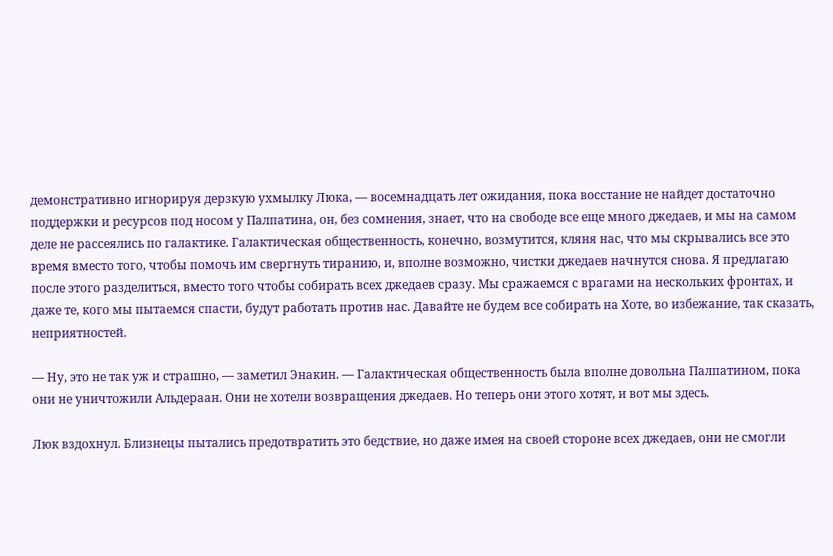демонстративно игнорируя дерзкую ухмылку Люка, — восемнадцать лет ожидания, пока восстание не найдет достаточно поддержки и ресурсов под носом у Палпатина, он, без сомнения, знает, что на свободе все еще много джедаев, и мы на самом деле не рассеялись по галактике. Галактическая общественность, конечно, возмутится, кляня нас, что мы скрывались все это время вместо того, чтобы помочь им свергнуть тиранию, и, вполне возможно, чистки джедаев начнутся снова. Я предлагаю после этого разделиться, вместо того чтобы собирать всех джедаев сразу. Мы сражаемся с врагами на нескольких фронтах, и даже те, кого мы пытаемся спасти, будут работать против нас. Давайте не будем все собирать на Хоте, во избежание, так сказать, неприятностей.

— Ну, это не так уж и страшно, — заметил Энакин. — Галактическая общественность была вполне довольна Палпатином, пока они не уничтожили Альдераан. Они не хотели возвращения джедаев. Но теперь они этого хотят, и вот мы здесь.

Люк вздохнул. Близнецы пытались предотвратить это бедствие, но даже имея на своей стороне всех джедаев, они не смогли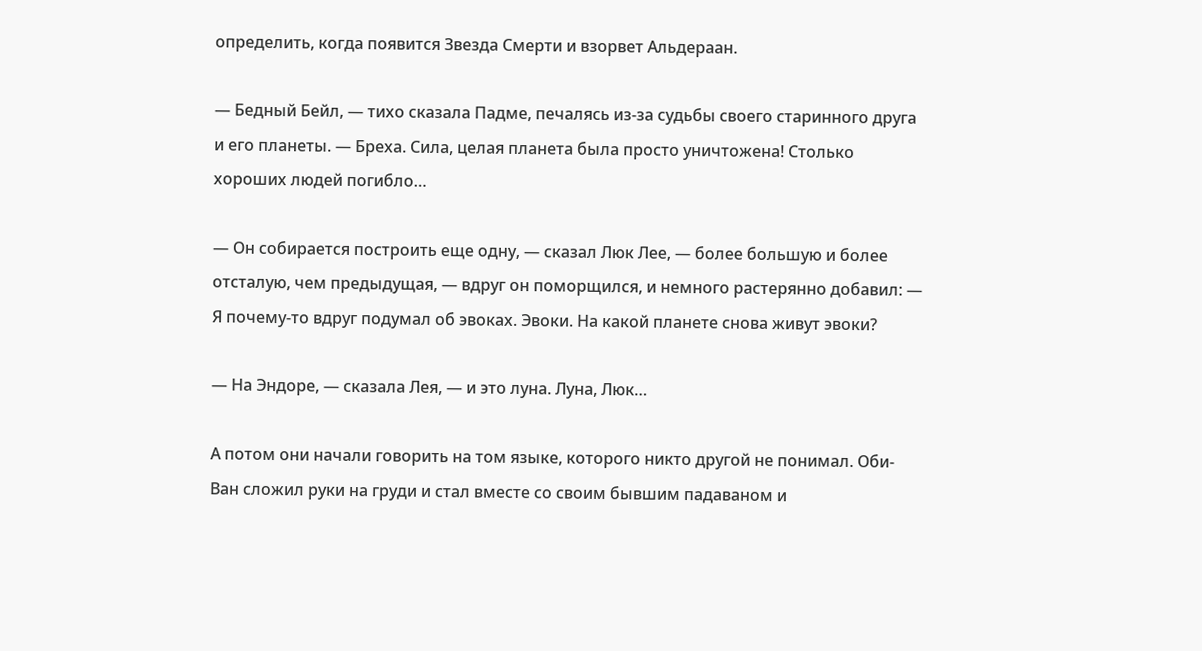определить, когда появится Звезда Смерти и взорвет Альдераан.

— Бедный Бейл, — тихо сказала Падме, печалясь из-за судьбы своего старинного друга и его планеты. — Бреха. Сила, целая планета была просто уничтожена! Столько хороших людей погибло…

— Он собирается построить еще одну, — сказал Люк Лее, — более большую и более отсталую, чем предыдущая, — вдруг он поморщился, и немного растерянно добавил: — Я почему-то вдруг подумал об эвоках. Эвоки. На какой планете снова живут эвоки?

— На Эндоре, — сказала Лея, — и это луна. Луна, Люк…

А потом они начали говорить на том языке, которого никто другой не понимал. Оби-Ван сложил руки на груди и стал вместе со своим бывшим падаваном и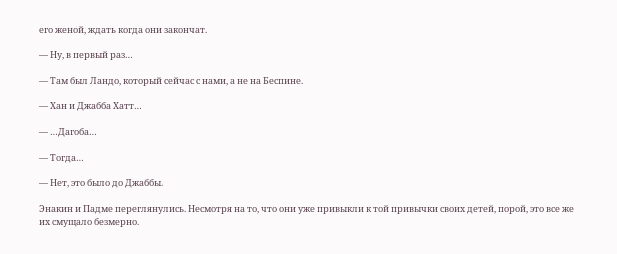его женой, ждать когда они закончат.

— Ну, в первый раз…

— Там был Ландо, который сейчас с нами, а не на Беспине.

— Хан и Джабба Хатт…

— …Дагоба…

— Тогда…

— Нет, это было до Джаббы.

Энакин и Падме переглянулись. Несмотря на то, что они уже привыкли к той привычки своих детей, порой, это все же их смущало безмерно.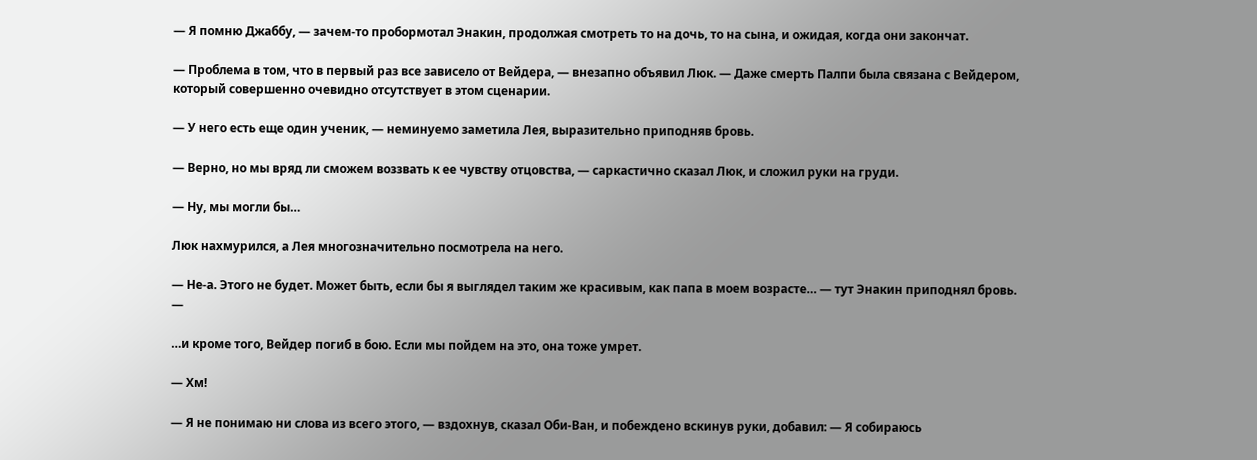— Я помню Джаббу, — зачем-то пробормотал Энакин, продолжая смотреть то на дочь, то на сына, и ожидая, когда они закончат.

— Проблема в том, что в первый раз все зависело от Вейдера, — внезапно объявил Люк. — Даже смерть Палпи была связана с Вейдером, который совершенно очевидно отсутствует в этом сценарии.

— У него есть еще один ученик, — неминуемо заметила Лея, выразительно приподняв бровь.

— Верно, но мы вряд ли сможем воззвать к ее чувству отцовства, — саркастично сказал Люк, и сложил руки на груди.

— Ну, мы могли бы…

Люк нахмурился, а Лея многозначительно посмотрела на него.

— Не-а. Этого не будет. Может быть, если бы я выглядел таким же красивым, как папа в моем возрасте… — тут Энакин приподнял бровь. —

…и кроме того, Вейдер погиб в бою. Если мы пойдем на это, она тоже умрет.

— Хм!

— Я не понимаю ни слова из всего этого, — вздохнув, сказал Оби-Ван, и побеждено вскинув руки, добавил: — Я собираюсь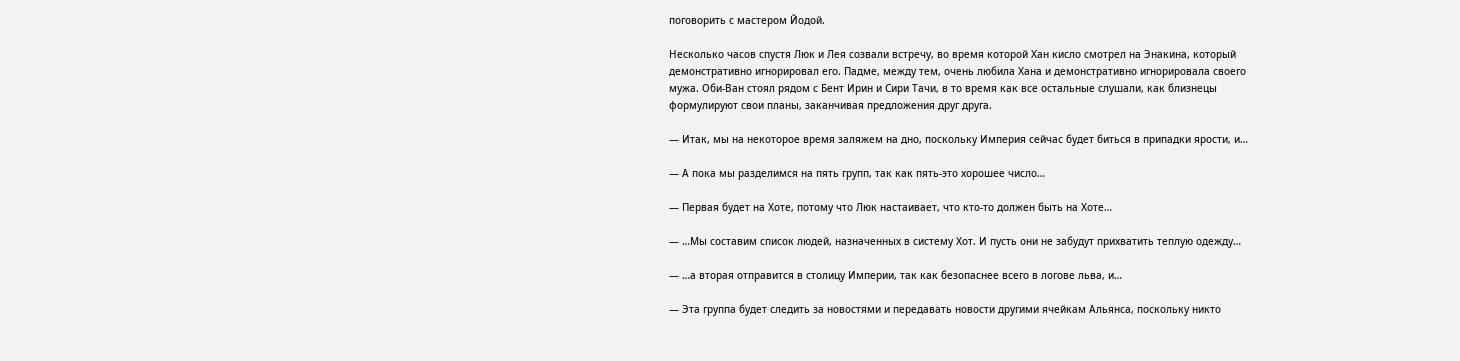поговорить с мастером Йодой.

Несколько часов спустя Люк и Лея созвали встречу, во время которой Хан кисло смотрел на Энакина, который демонстративно игнорировал его. Падме, между тем, очень любила Хана и демонстративно игнорировала своего мужа. Оби-Ван стоял рядом с Бент Ирин и Сири Тачи, в то время как все остальные слушали, как близнецы формулируют свои планы, заканчивая предложения друг друга.

— Итак, мы на некоторое время заляжем на дно, поскольку Империя сейчас будет биться в припадки ярости, и…

— А пока мы разделимся на пять групп, так как пять-это хорошее число…

— Первая будет на Хоте, потому что Люк настаивает, что кто-то должен быть на Хоте…

— …Мы составим список людей, назначенных в систему Хот. И пусть они не забудут прихватить теплую одежду…

— …а вторая отправится в столицу Империи, так как безопаснее всего в логове льва, и…

— Эта группа будет следить за новостями и передавать новости другими ячейкам Альянса, поскольку никто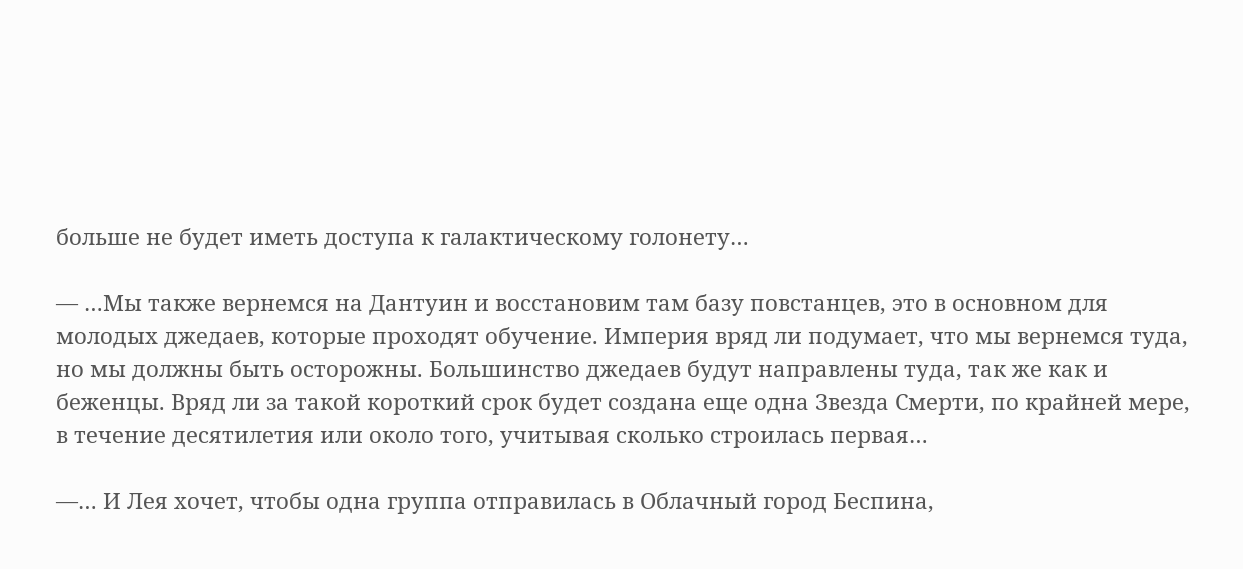больше не будет иметь доступа к галактическому голонету…

— …Мы также вернемся на Дантуин и восстановим там базу повстанцев, это в основном для молодых джедаев, которые проходят обучение. Империя вряд ли подумает, что мы вернемся туда, но мы должны быть осторожны. Большинство джедаев будут направлены туда, так же как и беженцы. Вряд ли за такой короткий срок будет создана еще одна Звезда Смерти, по крайней мере, в течение десятилетия или около того, учитывая сколько строилась первая…

—… И Лея хочет, чтобы одна группа отправилась в Облачный город Беспина,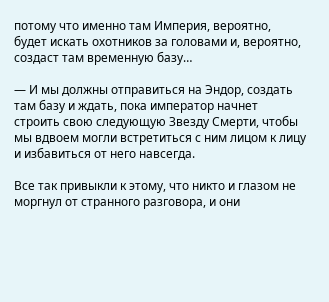потому что именно там Империя, вероятно, будет искать охотников за головами и, вероятно, создаст там временную базу…

— И мы должны отправиться на Эндор, создать там базу и ждать, пока император начнет строить свою следующую Звезду Смерти, чтобы мы вдвоем могли встретиться с ним лицом к лицу и избавиться от него навсегда.

Все так привыкли к этому, что никто и глазом не моргнул от странного разговора, и они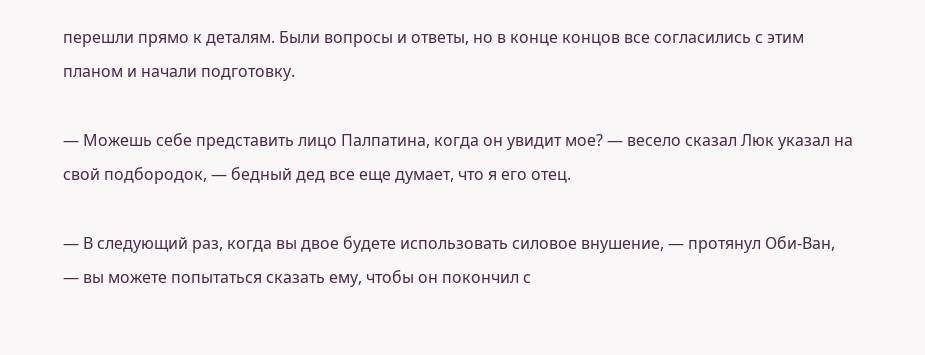перешли прямо к деталям. Были вопросы и ответы, но в конце концов все согласились с этим планом и начали подготовку.

— Можешь себе представить лицо Палпатина, когда он увидит мое? — весело сказал Люк указал на свой подбородок, — бедный дед все еще думает, что я его отец.

— В следующий раз, когда вы двое будете использовать силовое внушение, — протянул Оби-Ван, — вы можете попытаться сказать ему, чтобы он покончил с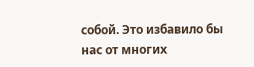собой. Это избавило бы нас от многих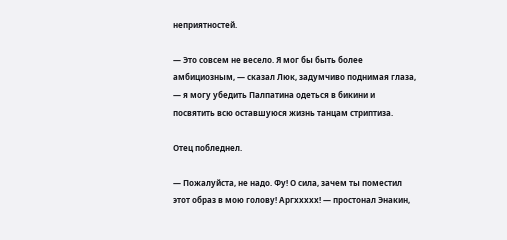неприятностей.

— Это совсем не весело. Я мог бы быть более амбициозным, — сказал Люк, задумчиво поднимая глаза, — я могу убедить Палпатина одеться в бикини и посвятить всю оставшуюся жизнь танцам стриптиза.

Отец побледнел.

— Пожалуйста, не надо. Фу! О сила, зачем ты поместил этот образ в мою голову! Аргххххх! — простонал Энакин,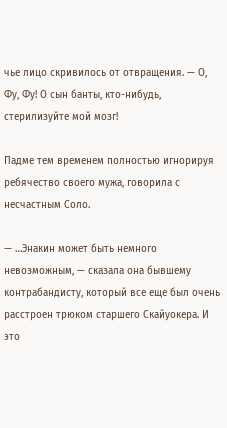чье лицо скривилось от отвращения. — О, Фу, Фу! О сын банты, кто-нибудь, стерилизуйте мой мозг!

Падме тем временем полностью игнорируя ребячество своего мужа, говорила с несчастным Соло.

— …Энакин может быть немного невозможным, — сказала она бывшему контрабандисту, который все еще был очень расстроен трюком старшего Скайуокера. И это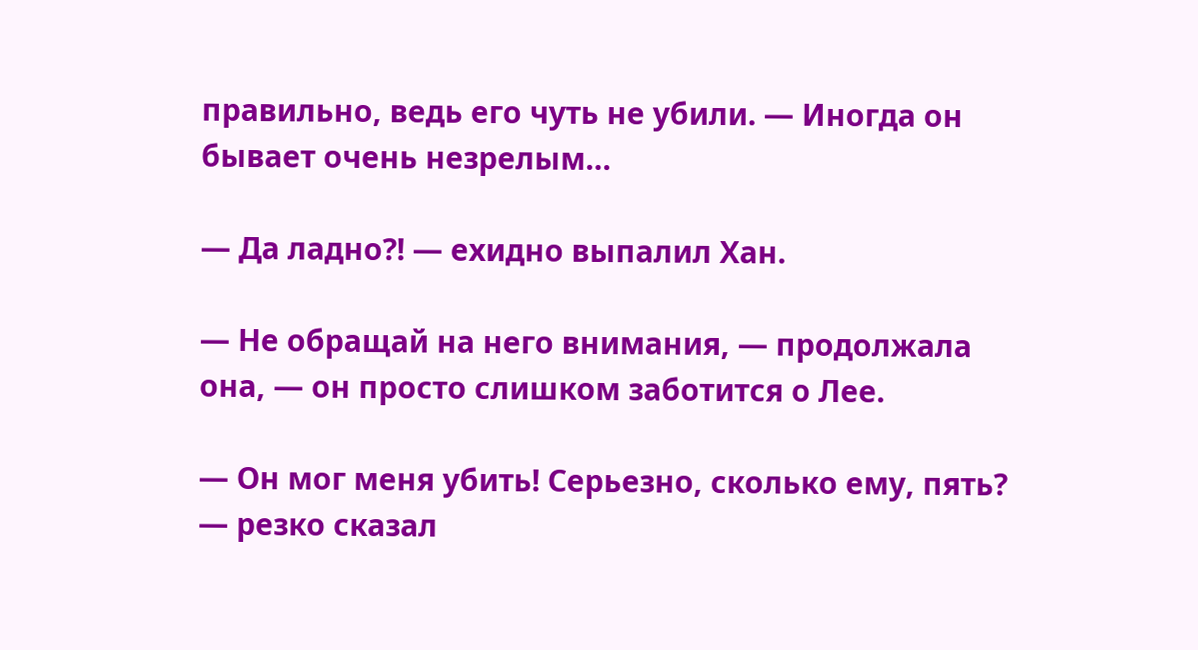правильно, ведь его чуть не убили. — Иногда он бывает очень незрелым…

— Да ладно?! — ехидно выпалил Хан.

— Не обращай на него внимания, — продолжала она, — он просто слишком заботится о Лее.

— Он мог меня убить! Серьезно, сколько ему, пять? — резко сказал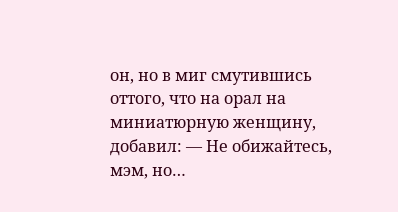он, но в миг смутившись оттого, что на орал на миниатюрную женщину, добавил: — Не обижайтесь, мэм, но…